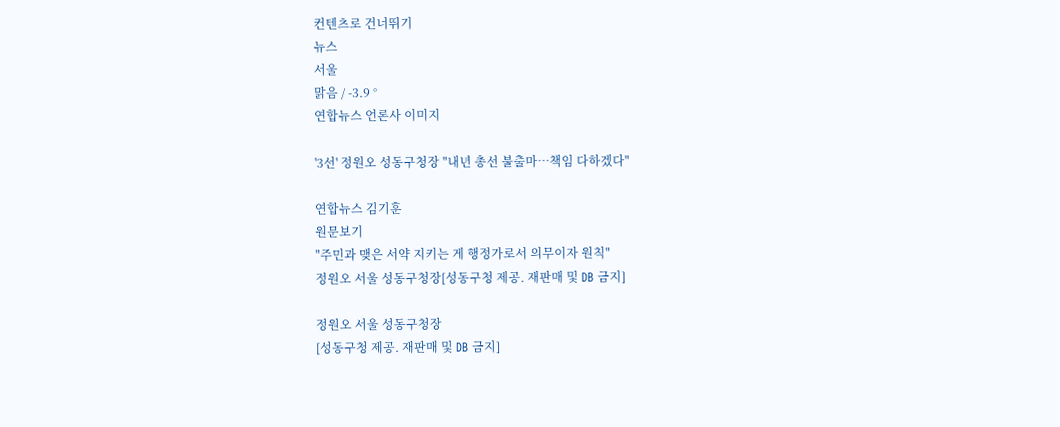컨텐츠로 건너뛰기
뉴스
서울
맑음 / -3.9 °
연합뉴스 언론사 이미지

'3선' 정원오 성동구청장 "내년 총선 불출마…책임 다하겠다"

연합뉴스 김기훈
원문보기
"주민과 맺은 서약 지키는 게 행정가로서 의무이자 원칙"
정원오 서울 성동구청장[성동구청 제공. 재판매 및 DB 금지]

정원오 서울 성동구청장
[성동구청 제공. 재판매 및 DB 금지]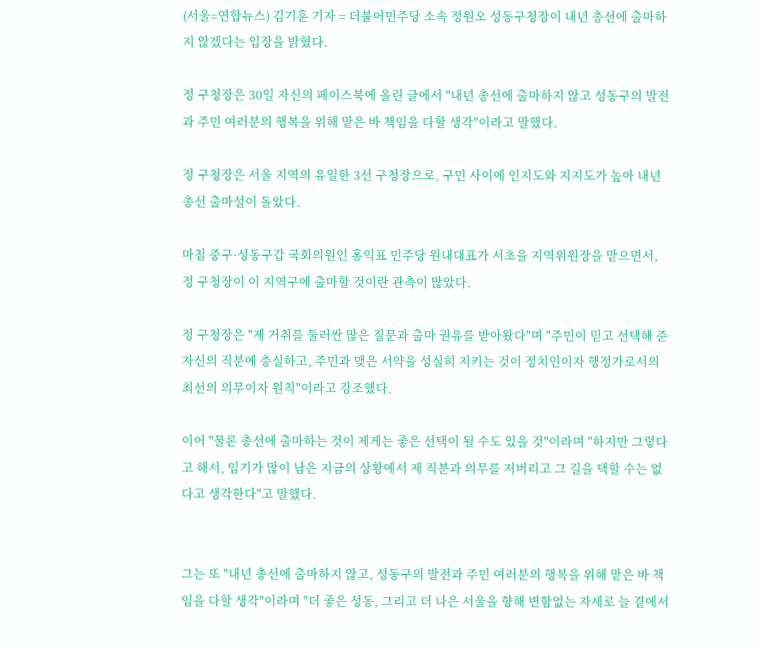(서울=연합뉴스) 김기훈 기자 = 더불어민주당 소속 정원오 성동구청장이 내년 총선에 출마하지 않겠다는 입장을 밝혔다.

정 구청장은 30일 자신의 페이스북에 올린 글에서 "내년 총선에 출마하지 않고 성동구의 발전과 주민 여러분의 행복을 위해 맡은 바 책임을 다할 생각"이라고 말했다.

정 구청장은 서울 지역의 유일한 3선 구청장으로, 구민 사이에 인지도와 지지도가 높아 내년 총선 출마설이 돌았다.

마침 중구·성동구갑 국회의원인 홍익표 민주당 원내대표가 서초을 지역위원장을 맡으면서, 정 구청장이 이 지역구에 출마할 것이란 관측이 많았다.

정 구청장은 "제 거취를 둘러싼 많은 질문과 출마 권유를 받아왔다"며 "주민이 믿고 선택해 준 자신의 직분에 충실하고, 주민과 맺은 서약을 성실히 지키는 것이 정치인이자 행정가로서의 최선의 의무이자 원칙"이라고 강조했다.

이어 "물론 총선에 출마하는 것이 제게는 좋은 선택이 될 수도 있을 것"이라며 "하지만 그렇다고 해서, 임기가 많이 남은 지금의 상황에서 제 직분과 의무를 저버리고 그 길을 택할 수는 없다고 생각한다"고 말했다.


그는 또 "내년 총선에 출마하지 않고, 성동구의 발전과 주민 여러분의 행복을 위해 맡은 바 책임을 다할 생각"이라며 "더 좋은 성동, 그리고 더 나은 서울을 향해 변함없는 자세로 늘 곁에서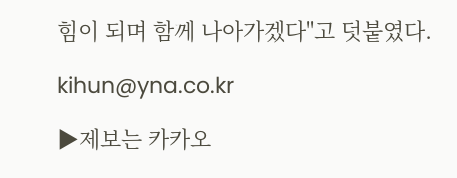힘이 되며 함께 나아가겠다"고 덧붙였다.

kihun@yna.co.kr

▶제보는 카카오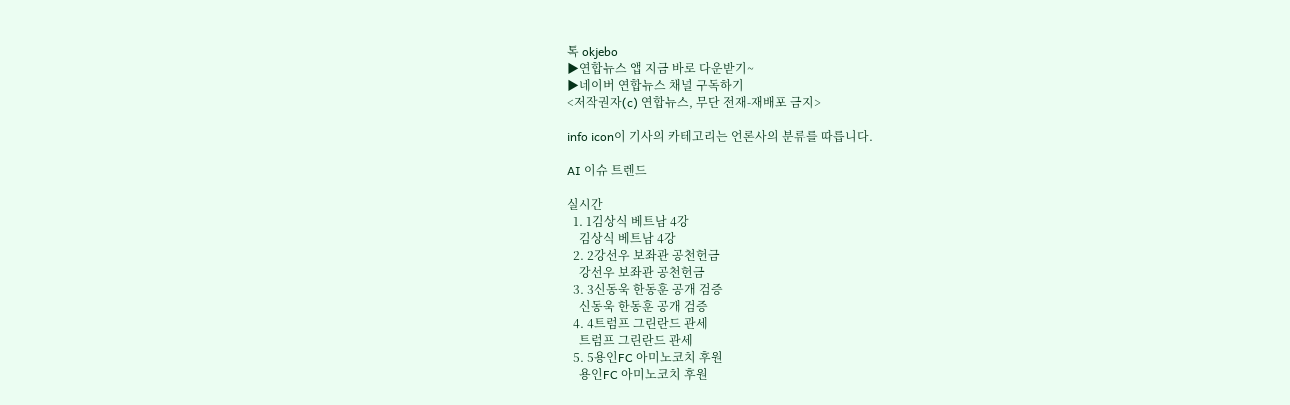톡 okjebo
▶연합뉴스 앱 지금 바로 다운받기~
▶네이버 연합뉴스 채널 구독하기
<저작권자(c) 연합뉴스, 무단 전재-재배포 금지>

info icon이 기사의 카테고리는 언론사의 분류를 따릅니다.

AI 이슈 트렌드

실시간
  1. 1김상식 베트남 4강
    김상식 베트남 4강
  2. 2강선우 보좌관 공천헌금
    강선우 보좌관 공천헌금
  3. 3신동욱 한동훈 공개 검증
    신동욱 한동훈 공개 검증
  4. 4트럼프 그린란드 관세
    트럼프 그린란드 관세
  5. 5용인FC 아미노코치 후원
    용인FC 아미노코치 후원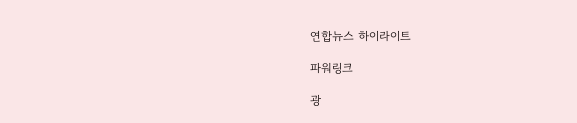연합뉴스 하이라이트

파워링크

광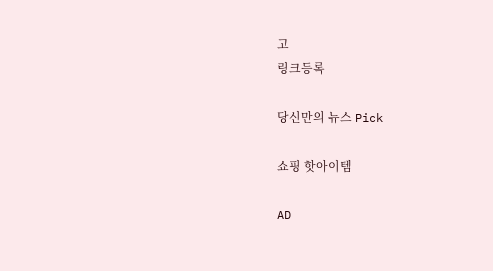고
링크등록

당신만의 뉴스 Pick

쇼핑 핫아이템

AD